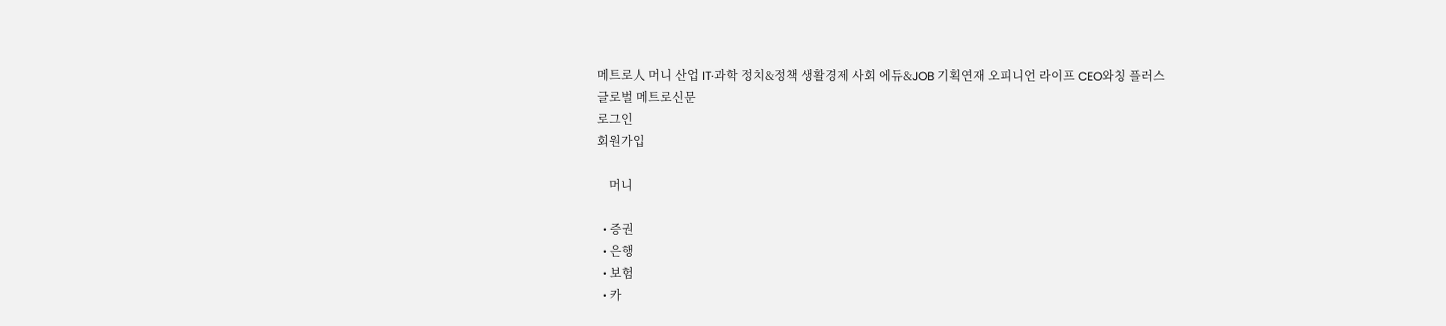메트로人 머니 산업 IT·과학 정치&정책 생활경제 사회 에듀&JOB 기획연재 오피니언 라이프 CEO와칭 플러스
글로벌 메트로신문
로그인
회원가입

    머니

  • 증권
  • 은행
  • 보험
  • 카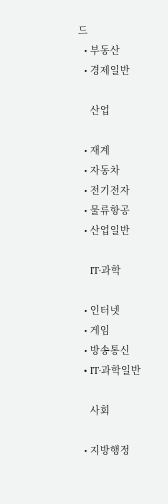드
  • 부동산
  • 경제일반

    산업

  • 재계
  • 자동차
  • 전기전자
  • 물류항공
  • 산업일반

    IT·과학

  • 인터넷
  • 게임
  • 방송통신
  • IT·과학일반

    사회

  • 지방행정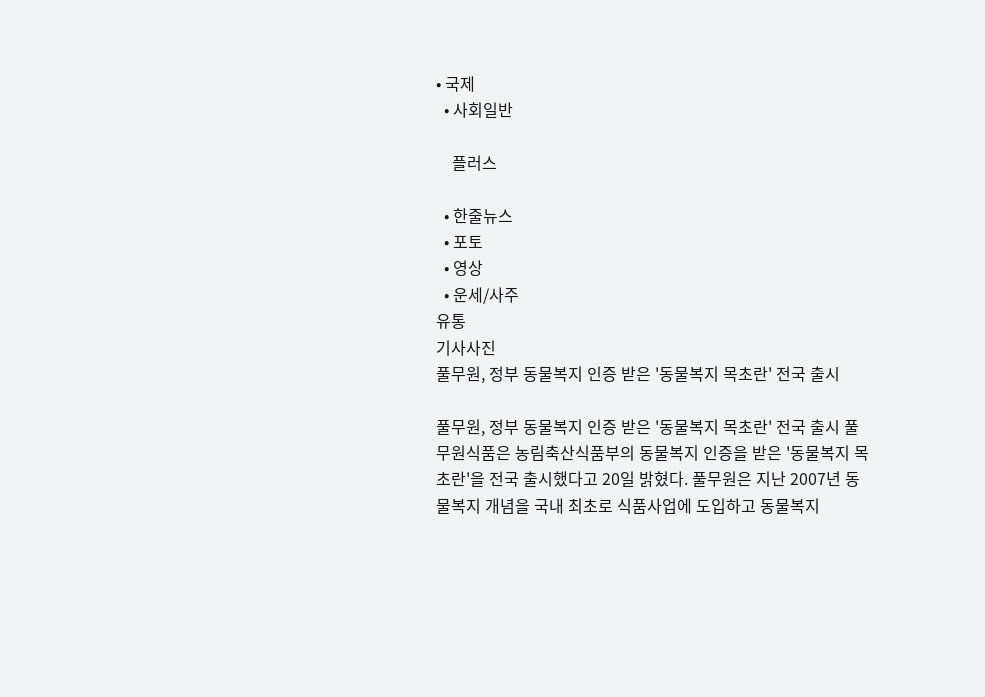• 국제
  • 사회일반

    플러스

  • 한줄뉴스
  • 포토
  • 영상
  • 운세/사주
유통
기사사진
풀무원, 정부 동물복지 인증 받은 '동물복지 목초란' 전국 출시

풀무원, 정부 동물복지 인증 받은 '동물복지 목초란' 전국 출시 풀무원식품은 농림축산식품부의 동물복지 인증을 받은 '동물복지 목초란'을 전국 출시했다고 20일 밝혔다. 풀무원은 지난 2007년 동물복지 개념을 국내 최초로 식품사업에 도입하고 동물복지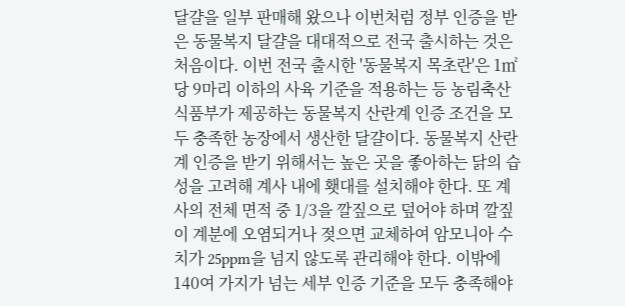달걀을 일부 판매해 왔으나 이번처럼 정부 인증을 받은 동물복지 달걀을 대대적으로 전국 출시하는 것은 처음이다. 이번 전국 출시한 '동물복지 목초란'은 1㎡당 9마리 이하의 사육 기준을 적용하는 등 농림축산식품부가 제공하는 동물복지 산란계 인증 조건을 모두 충족한 농장에서 생산한 달걀이다. 동물복지 산란계 인증을 받기 위해서는 높은 곳을 좋아하는 닭의 습성을 고려해 계사 내에 횃대를 설치해야 한다. 또 계사의 전체 면적 중 1/3을 깔짚으로 덮어야 하며 깔짚이 계분에 오염되거나 젖으면 교체하여 암모니아 수치가 25ppm을 넘지 않도록 관리해야 한다. 이밖에 140여 가지가 넘는 세부 인증 기준을 모두 충족해야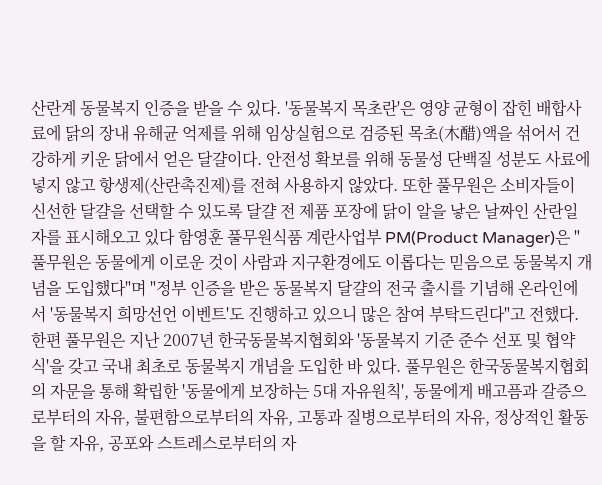산란계 동물복지 인증을 받을 수 있다. '동물복지 목초란'은 영양 균형이 잡힌 배합사료에 닭의 장내 유해균 억제를 위해 임상실험으로 검증된 목초(木醋)액을 섞어서 건강하게 키운 닭에서 얻은 달걀이다. 안전성 확보를 위해 동물성 단백질 성분도 사료에 넣지 않고 항생제(산란촉진제)를 전혀 사용하지 않았다. 또한 풀무원은 소비자들이 신선한 달걀을 선택할 수 있도록 달걀 전 제품 포장에 닭이 알을 낳은 날짜인 산란일자를 표시해오고 있다 함영훈 풀무원식품 계란사업부 PM(Product Manager)은 "풀무원은 동물에게 이로운 것이 사람과 지구환경에도 이롭다는 믿음으로 동물복지 개념을 도입했다"며 "정부 인증을 받은 동물복지 달걀의 전국 출시를 기념해 온라인에서 '동물복지 희망선언 이벤트'도 진행하고 있으니 많은 참여 부탁드린다"고 전했다. 한편 풀무원은 지난 2007년 한국동물복지협회와 '동물복지 기준 준수 선포 및 협약식'을 갖고 국내 최초로 동물복지 개념을 도입한 바 있다. 풀무원은 한국동물복지협회의 자문을 통해 확립한 '동물에게 보장하는 5대 자유원칙', 동물에게 배고픔과 갈증으로부터의 자유, 불편함으로부터의 자유, 고통과 질병으로부터의 자유, 정상적인 활동을 할 자유, 공포와 스트레스로부터의 자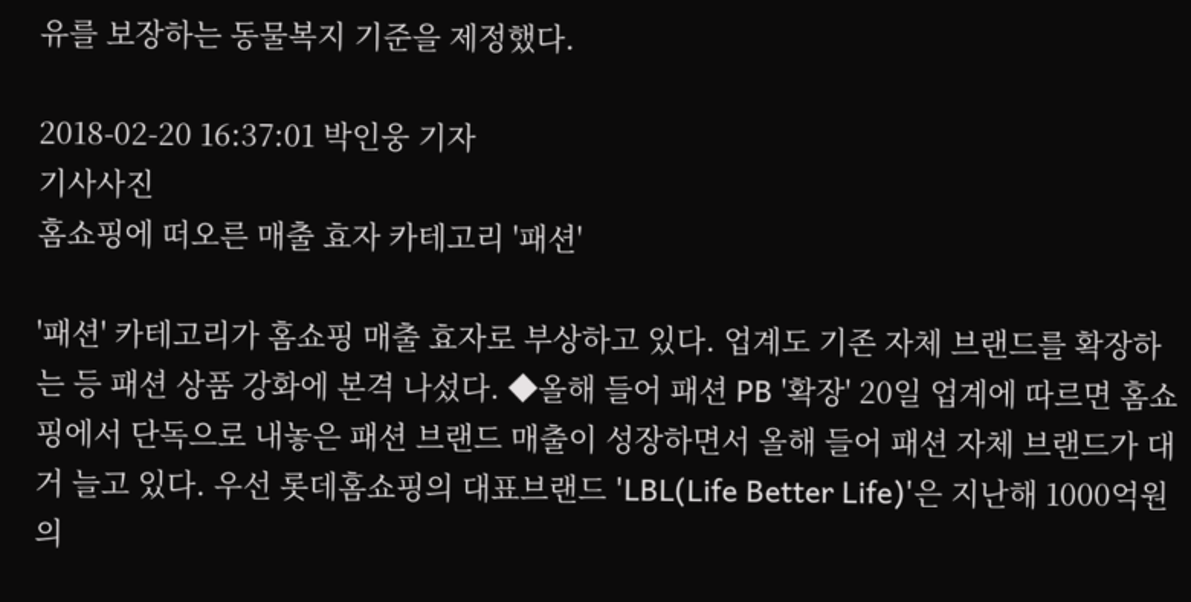유를 보장하는 동물복지 기준을 제정했다.

2018-02-20 16:37:01 박인웅 기자
기사사진
홈쇼핑에 떠오른 매출 효자 카테고리 '패션'

'패션' 카테고리가 홈쇼핑 매출 효자로 부상하고 있다. 업계도 기존 자체 브랜드를 확장하는 등 패션 상품 강화에 본격 나섰다. ◆올해 들어 패션 PB '확장' 20일 업계에 따르면 홈쇼핑에서 단독으로 내놓은 패션 브랜드 매출이 성장하면서 올해 들어 패션 자체 브랜드가 대거 늘고 있다. 우선 롯데홈쇼핑의 대표브랜드 'LBL(Life Better Life)'은 지난해 1000억원의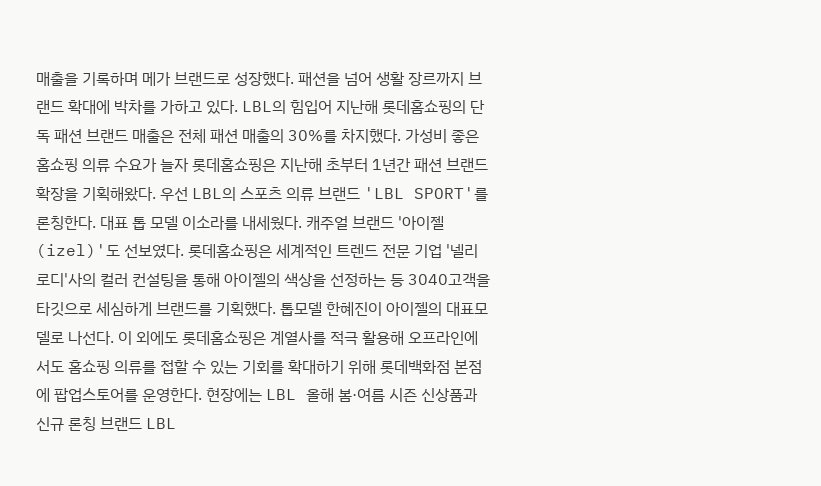매출을 기록하며 메가 브랜드로 성장했다. 패션을 넘어 생활 장르까지 브랜드 확대에 박차를 가하고 있다. LBL의 힘입어 지난해 롯데홈쇼핑의 단독 패션 브랜드 매출은 전체 패션 매출의 30%를 차지했다. 가성비 좋은 홈쇼핑 의류 수요가 늘자 롯데홈쇼핑은 지난해 초부터 1년간 패션 브랜드 확장을 기획해왔다. 우선 LBL의 스포츠 의류 브랜드 'LBL SPORT'를 론칭한다. 대표 톱 모델 이소라를 내세웠다. 캐주얼 브랜드 '아이젤(izel)'도 선보였다. 롯데홈쇼핑은 세계적인 트렌드 전문 기업 '넬리로디'사의 컬러 컨설팅을 통해 아이젤의 색상을 선정하는 등 3040고객을 타깃으로 세심하게 브랜드를 기획했다. 톱모델 한혜진이 아이젤의 대표모델로 나선다. 이 외에도 롯데홈쇼핑은 계열사를 적극 활용해 오프라인에서도 홈쇼핑 의류를 접할 수 있는 기회를 확대하기 위해 롯데백화점 본점에 팝업스토어를 운영한다. 현장에는 LBL 올해 봄·여름 시즌 신상품과 신규 론칭 브랜드 LBL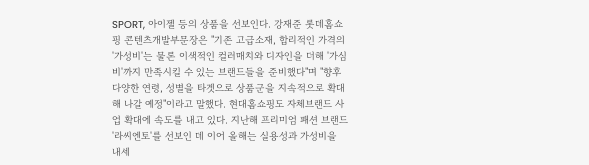SPORT, 아이젤 등의 상품을 선보인다. 강재준 롯데홈쇼핑 콘텐츠개발부문장은 "기존 고급소재, 합리적인 가격의 '가성비'는 물론 이색적인 컬러매치와 디자인을 더해 '가심비'까지 만족시킬 수 있는 브랜드들을 준비했다"며 "향후 다양한 연령, 성별을 타겟으로 상품군을 지속적으로 확대해 나갈 예정"이라고 말했다. 현대홈쇼핑도 자체브랜드 사업 확대에 속도를 내고 있다. 지난해 프리미엄 패션 브랜드 '라씨엔토'를 선보인 데 이어 올해는 실용성과 가성비을 내세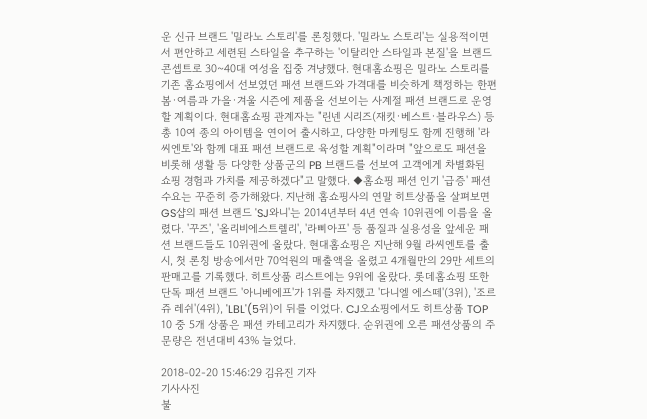운 신규 브랜드 '밀라노 스토리'를 론칭했다. '밀라노 스토리'는 실용적이면서 편안하고 세련된 스타일을 추구하는 '이탈리안 스타일과 본질'을 브랜드 콘셉트로 30~40대 여성을 집중 겨냥했다. 현대홈쇼핑은 밀라노 스토리를 기존 홈쇼핑에서 선보였던 패션 브랜드와 가격대를 비슷하게 책정하는 한편 봄·여름과 가을·겨울 시즌에 제품을 선보이는 사계절 패션 브랜드로 운영할 계획이다. 현대홈쇼핑 관계자는 "린넨 시리즈(재킷·베스트·블라우스) 등 총 10여 종의 아이템을 연이어 출시하고, 다양한 마케팅도 함께 진행해 '라씨엔토'와 함께 대표 패션 브랜드로 육성할 계획"이라며 "앞으로도 패션을 비롯해 생활 등 다양한 상품군의 PB 브랜드를 선보여 고객에게 차별화된 쇼핑 경험과 가치를 제공하겠다"고 말했다. ◆홈쇼핑 패션 인기 '급증' 패션 수요는 꾸준히 증가해왔다. 지난해 홈쇼핑사의 연말 히트상품을 살펴보면 GS샵의 패션 브랜드 'SJ와니'는 2014년부터 4년 연속 10위권에 이름을 올렸다. '꾸즈', '올리비에스트렐리', '라삐아프' 등 품질과 실용성을 앞세운 패션 브랜드들도 10위권에 올랐다. 현대홈쇼핑은 지난해 9월 라씨엔토를 출시, 첫 론칭 방송에서만 70억원의 매출액을 올렸고 4개월만의 29만 세트의 판매고를 기록했다. 히트상품 리스트에는 9위에 올랐다. 롯데홈쇼핑 또한 단독 패션 브랜드 '아니베에프'가 1위를 차지했고 '다니엘 에스떼'(3위), '조르쥬 레쉬'(4위), 'LBL'(5위)이 뒤를 이었다. CJ오쇼핑에서도 히트상품 TOP 10 중 5개 상품은 패션 카테고리가 차지했다. 순위권에 오른 패션상품의 주문량은 전년대비 43% 늘었다.

2018-02-20 15:46:29 김유진 기자
기사사진
불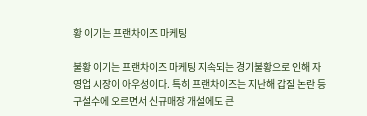황 이기는 프랜차이즈 마케팅

불황 이기는 프랜차이즈 마케팅 지속되는 경기불황으로 인해 자영업 시장이 아우성이다. 특히 프랜차이즈는 지난해 갑질 논란 등 구설수에 오르면서 신규매장 개설에도 큰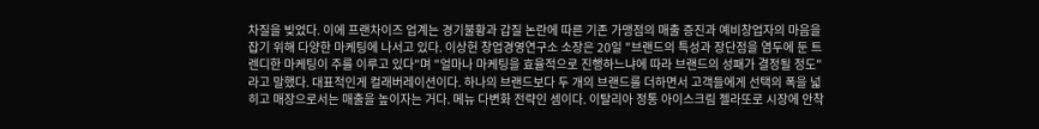차질을 빚었다. 이에 프랜차이즈 업계는 경기불황과 갑질 논란에 따른 기존 가맹점의 매출 증진과 예비창업자의 마음을 잡기 위해 다양한 마케팅에 나서고 있다. 이상헌 창업경영연구소 소장은 20일 "브랜드의 특성과 장단점을 염두에 둔 트렌디한 마케팅이 주를 이루고 있다"며 "얼마나 마케팅을 효율적으로 진행하느냐에 따라 브랜드의 성패가 결정될 정도"라고 말했다. 대표적인게 컬래버레이션이다. 하나의 브랜드보다 두 개의 브랜드를 더하면서 고객들에게 선택의 폭을 넓히고 매장으로서는 매출을 높이자는 거다. 메뉴 다변화 전략인 셈이다. 이탈리아 정통 아이스크림 젤라또로 시장에 안착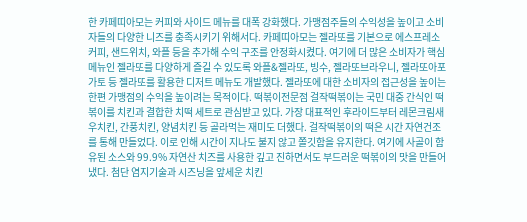한 카페띠아모는 커피와 사이드 메뉴를 대폭 강화했다. 가맹점주들의 수익성을 높이고 소비자들의 다양한 니즈를 충족시키기 위해서다. 카페띠아모는 젤라또를 기본으로 에스프레소 커피, 샌드위치, 와플 등을 추가해 수익 구조를 안정화시켰다. 여기에 더 많은 소비자가 핵심메뉴인 젤라또를 다양하게 즐길 수 있도록 와플&젤라또, 빙수, 젤라또브라우니, 젤라또아포가토 등 젤라또를 활용한 디저트 메뉴도 개발했다. 젤라또에 대한 소비자의 접근성을 높이는 한편 가맹점의 수익을 높이려는 목적이다. 떡볶이전문점 걸작떡볶이는 국민 대중 간식인 떡볶이를 치킨과 결합한 치떡 세트로 관심받고 있다. 가장 대표적인 후라이드부터 레몬크림새우치킨, 간풍치킨, 양념치킨 등 골라먹는 재미도 더했다. 걸작떡볶이의 떡은 시간 자연건조를 통해 만들었다. 이로 인해 시간이 지나도 불지 않고 쫄깃함을 유지한다. 여기에 사골이 함유된 소스와 99.9% 자연산 치즈를 사용한 깊고 진하면서도 부드러운 떡볶이의 맛을 만들어 냈다. 첨단 염지기술과 시즈닝을 앞세운 치킨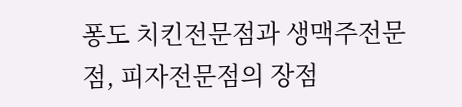퐁도 치킨전문점과 생맥주전문점, 피자전문점의 장점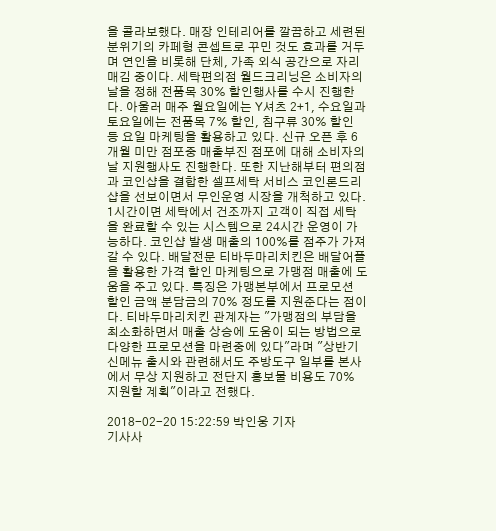을 콜라보했다. 매장 인테리어를 깔끔하고 세련된 분위기의 카페형 콘셉트로 꾸민 것도 효과를 거두며 연인을 비롯해 단체, 가족 외식 공간으로 자리매김 중이다. 세탁편의점 월드크리닝은 소비자의 날을 정해 전품목 30% 할인행사를 수시 진행한다. 아울러 매주 월요일에는 Y셔츠 2+1, 수요일과 토요일에는 전품목 7% 할인, 침구류 30% 할인 등 요일 마케팅을 활용하고 있다. 신규 오픈 후 6개월 미만 점포중 매출부진 점포에 대해 소비자의 날 지원행사도 진행한다. 또한 지난해부터 편의점과 코인샵을 결합한 셀프세탁 서비스 코인론드리샵을 선보이면서 무인운영 시장을 개척하고 있다. 1시간이면 세탁에서 건조까지 고객이 직접 세탁을 완료할 수 있는 시스템으로 24시간 운영이 가능하다. 코인샵 발생 매출의 100%를 점주가 가져갈 수 있다. 배달전문 티바두마리치킨은 배달어플을 활용한 가격 할인 마케팅으로 가맹점 매출에 도움을 주고 있다. 특징은 가맹본부에서 프로모션 할인 금액 분담금의 70% 정도를 지원준다는 점이다. 티바두마리치킨 관계자는 "가맹점의 부담을 최소화하면서 매출 상승에 도움이 되는 방법으로 다양한 프로모션을 마련중에 있다"라며 "상반기 신메뉴 출시와 관련해서도 주방도구 일부를 본사에서 무상 지원하고 전단지 홍보물 비용도 70% 지원할 계획"이라고 전했다.

2018-02-20 15:22:59 박인웅 기자
기사사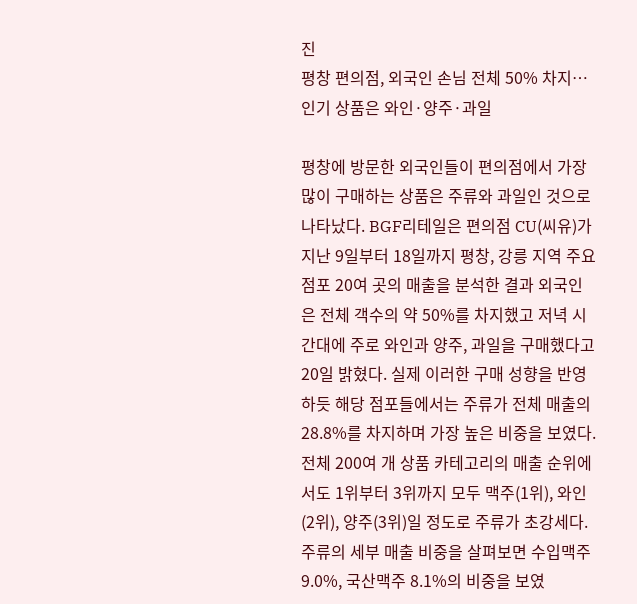진
평창 편의점, 외국인 손님 전체 50% 차지…인기 상품은 와인·양주·과일

평창에 방문한 외국인들이 편의점에서 가장 많이 구매하는 상품은 주류와 과일인 것으로 나타났다. BGF리테일은 편의점 CU(씨유)가 지난 9일부터 18일까지 평창, 강릉 지역 주요 점포 20여 곳의 매출을 분석한 결과 외국인은 전체 객수의 약 50%를 차지했고 저녁 시간대에 주로 와인과 양주, 과일을 구매했다고 20일 밝혔다. 실제 이러한 구매 성향을 반영하듯 해당 점포들에서는 주류가 전체 매출의 28.8%를 차지하며 가장 높은 비중을 보였다. 전체 200여 개 상품 카테고리의 매출 순위에서도 1위부터 3위까지 모두 맥주(1위), 와인(2위), 양주(3위)일 정도로 주류가 초강세다. 주류의 세부 매출 비중을 살펴보면 수입맥주 9.0%, 국산맥주 8.1%의 비중을 보였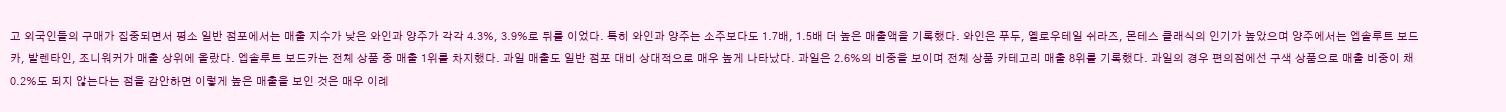고 외국인들의 구매가 집중되면서 평소 일반 점포에서는 매출 지수가 낮은 와인과 양주가 각각 4.3%, 3.9%로 뒤를 이었다. 특히 와인과 양주는 소주보다도 1.7배, 1.5배 더 높은 매출액을 기록했다. 와인은 푸두, 옐로우테일 쉬라즈, 몬테스 클래식의 인기가 높았으며 양주에서는 엡솔루트 보드카, 발렌타인, 조니워커가 매출 상위에 올랐다. 엡솔루트 보드카는 전체 상품 중 매출 1위를 차지했다. 과일 매출도 일반 점포 대비 상대적으로 매우 높게 나타났다. 과일은 2.6%의 비중을 보이며 전체 상품 카테고리 매출 8위를 기록했다. 과일의 경우 편의점에선 구색 상품으로 매출 비중이 채 0.2%도 되지 않는다는 점을 감안하면 이렇게 높은 매출을 보인 것은 매우 이례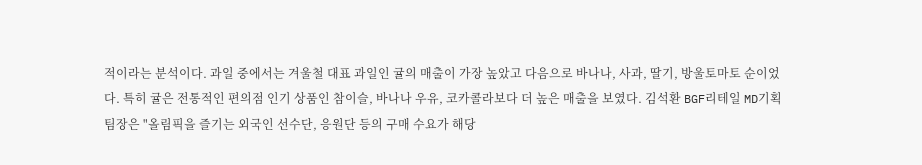적이라는 분석이다. 과일 중에서는 겨울철 대표 과일인 귤의 매출이 가장 높았고 다음으로 바나나, 사과, 딸기, 방울토마토 순이었다. 특히 귤은 전통적인 편의점 인기 상품인 참이슬, 바나나 우유, 코카콜라보다 더 높은 매출을 보였다. 김석환 BGF리테일 MD기획팀장은 "올림픽을 즐기는 외국인 선수단, 응원단 등의 구매 수요가 해당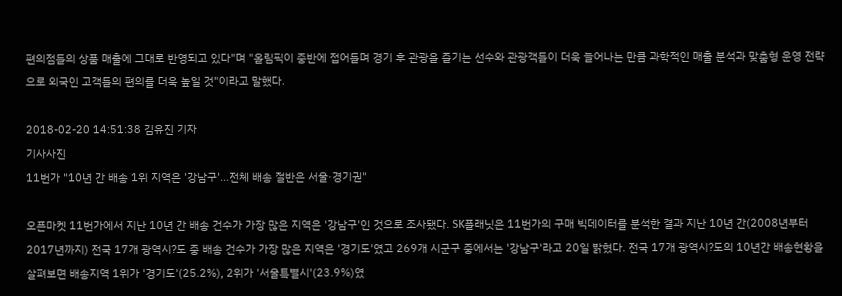편의점들의 상품 매출에 그대로 반영되고 있다"며 "올림픽이 중반에 접어들며 경기 후 관광을 즐기는 선수와 관광객들이 더욱 늘어나는 만큼 과학적인 매출 분석과 맞춤형 운영 전략으로 외국인 고객들의 편의를 더욱 높일 것"이라고 말했다.

2018-02-20 14:51:38 김유진 기자
기사사진
11번가 "10년 간 배송 1위 지역은 '강남구'…전체 배송 절반은 서울·경기권"

오픈마켓 11번가에서 지난 10년 간 배송 건수가 가장 많은 지역은 '강남구'인 것으로 조사됐다. SK플래닛은 11번가의 구매 빅데이터를 분석한 결과 지난 10년 간(2008년부터 2017년까지) 전국 17개 광역시?도 중 배송 건수가 가장 많은 지역은 '경기도'였고 269개 시군구 중에서는 '강남구'라고 20일 밝혔다. 전국 17개 광역시?도의 10년간 배송현황을 살펴보면 배송지역 1위가 '경기도'(25.2%), 2위가 '서울특별시'(23.9%)였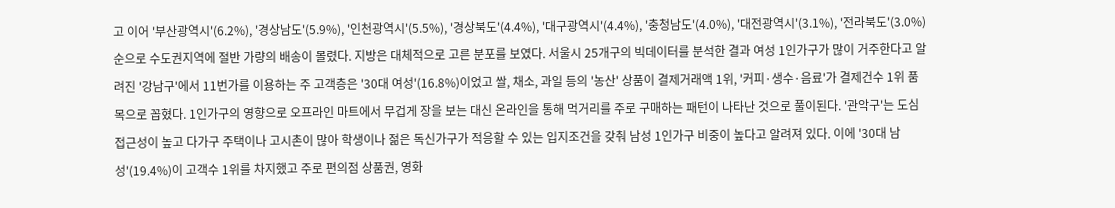고 이어 '부산광역시'(6.2%), '경상남도'(5.9%), '인천광역시'(5.5%), '경상북도'(4.4%), '대구광역시'(4.4%), '충청남도'(4.0%), '대전광역시'(3.1%), '전라북도'(3.0%) 순으로 수도권지역에 절반 가량의 배송이 몰렸다. 지방은 대체적으로 고른 분포를 보였다. 서울시 25개구의 빅데이터를 분석한 결과 여성 1인가구가 많이 거주한다고 알려진 '강남구'에서 11번가를 이용하는 주 고객층은 '30대 여성'(16.8%)이었고 쌀, 채소, 과일 등의 '농산' 상품이 결제거래액 1위, '커피·생수·음료'가 결제건수 1위 품목으로 꼽혔다. 1인가구의 영향으로 오프라인 마트에서 무겁게 장을 보는 대신 온라인을 통해 먹거리를 주로 구매하는 패턴이 나타난 것으로 풀이된다. '관악구'는 도심접근성이 높고 다가구 주택이나 고시촌이 많아 학생이나 젊은 독신가구가 적응할 수 있는 입지조건을 갖춰 남성 1인가구 비중이 높다고 알려져 있다. 이에 '30대 남성'(19.4%)이 고객수 1위를 차지했고 주로 편의점 상품권, 영화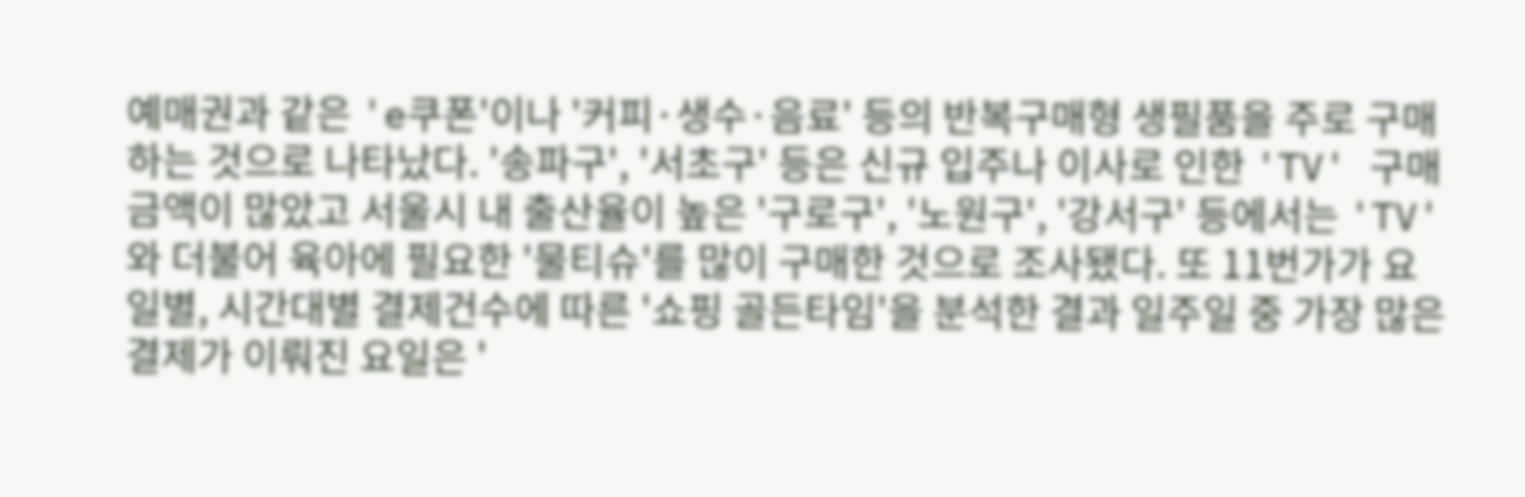예매권과 같은 'e쿠폰'이나 '커피·생수·음료' 등의 반복구매형 생필품을 주로 구매하는 것으로 나타났다. '송파구', '서초구' 등은 신규 입주나 이사로 인한 'TV' 구매금액이 많았고 서울시 내 출산율이 높은 '구로구', '노원구', '강서구' 등에서는 'TV'와 더불어 육아에 필요한 '물티슈'를 많이 구매한 것으로 조사됐다. 또 11번가가 요일별, 시간대별 결제건수에 따른 '쇼핑 골든타임'을 분석한 결과 일주일 중 가장 많은 결제가 이뤄진 요일은 '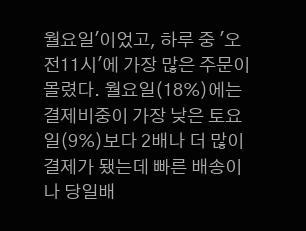월요일'이었고, 하루 중 '오전11시'에 가장 많은 주문이 몰렸다. 월요일(18%)에는 결제비중이 가장 낮은 토요일(9%)보다 2배나 더 많이 결제가 됐는데 빠른 배송이나 당일배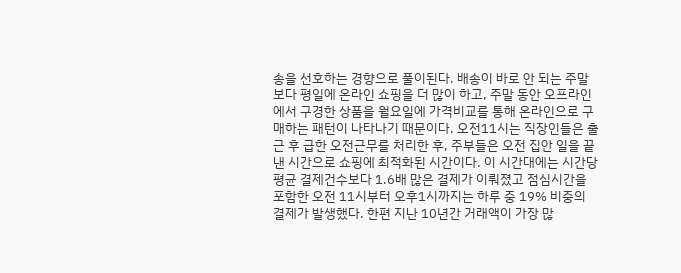송을 선호하는 경향으로 풀이된다. 배송이 바로 안 되는 주말보다 평일에 온라인 쇼핑을 더 많이 하고, 주말 동안 오프라인에서 구경한 상품을 월요일에 가격비교를 통해 온라인으로 구매하는 패턴이 나타나기 때문이다. 오전11시는 직장인들은 출근 후 급한 오전근무를 처리한 후, 주부들은 오전 집안 일을 끝낸 시간으로 쇼핑에 최적화된 시간이다. 이 시간대에는 시간당 평균 결제건수보다 1.6배 많은 결제가 이뤄졌고 점심시간을 포함한 오전 11시부터 오후1시까지는 하루 중 19% 비중의 결제가 발생했다. 한편 지난 10년간 거래액이 가장 많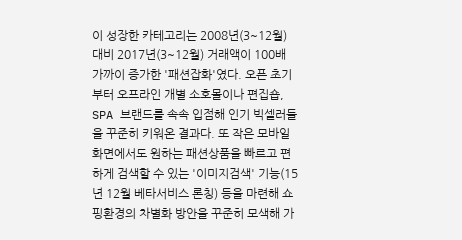이 성장한 카테고리는 2008년(3~12월) 대비 2017년(3~12월) 거래액이 100배 가까이 증가한 '패션잡화'였다. 오픈 초기부터 오프라인 개별 소호몰이나 편집숍, SPA 브랜드를 속속 입점해 인기 빅셀러들을 꾸준히 키워온 결과다. 또 작은 모바일 화면에서도 원하는 패션상품을 빠르고 편하게 검색할 수 있는 '이미지검색' 기능(15년 12월 베타서비스 론칭) 등을 마련해 쇼핑환경의 차별화 방안을 꾸준히 모색해 가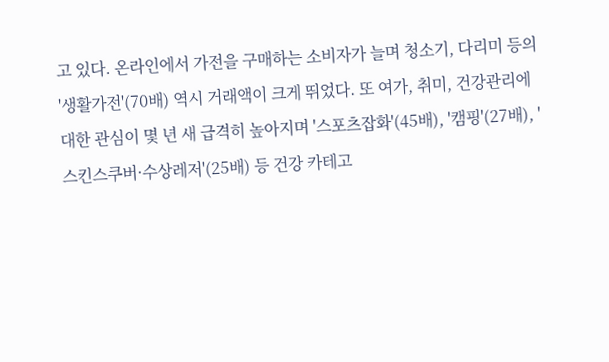고 있다. 온라인에서 가전을 구매하는 소비자가 늘며 청소기, 다리미 등의 '생활가전'(70배) 역시 거래액이 크게 뛰었다. 또 여가, 취미, 건강관리에 대한 관심이 몇 년 새 급격히 높아지며 '스포츠잡화'(45배), '캠핑'(27배), '스킨스쿠버·수상레저'(25배) 등 건강 카테고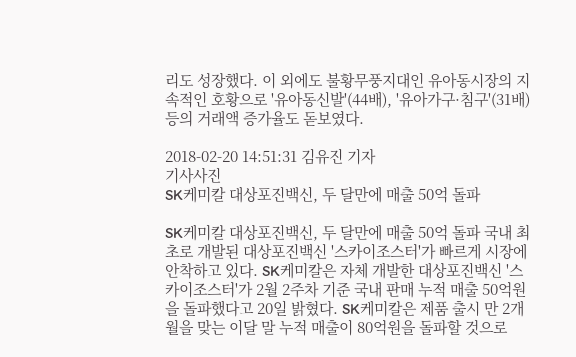리도 성장했다. 이 외에도 불황무풍지대인 유아동시장의 지속적인 호황으로 '유아동신발'(44배), '유아가구·침구'(31배) 등의 거래액 증가율도 돋보였다.

2018-02-20 14:51:31 김유진 기자
기사사진
SK케미칼 대상포진백신, 두 달만에 매출 50억 돌파

SK케미칼 대상포진백신, 두 달만에 매출 50억 돌파 국내 최초로 개발된 대상포진백신 '스카이조스터'가 빠르게 시장에 안착하고 있다. SK케미칼은 자체 개발한 대상포진백신 '스카이조스터'가 2월 2주차 기준 국내 판매 누적 매출 50억원을 돌파했다고 20일 밝혔다. SK케미칼은 제품 출시 만 2개월을 맞는 이달 말 누적 매출이 80억원을 돌파할 것으로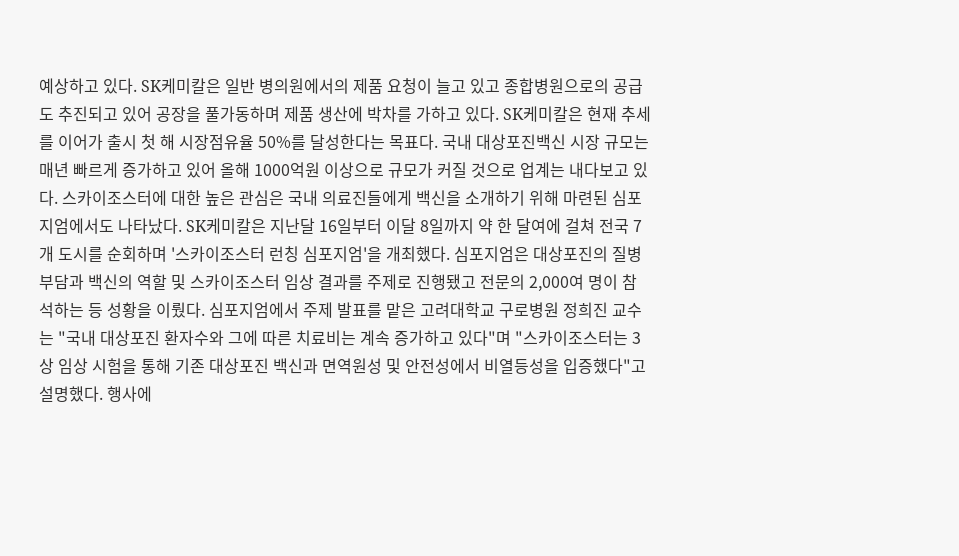예상하고 있다. SK케미칼은 일반 병의원에서의 제품 요청이 늘고 있고 종합병원으로의 공급도 추진되고 있어 공장을 풀가동하며 제품 생산에 박차를 가하고 있다. SK케미칼은 현재 추세를 이어가 출시 첫 해 시장점유율 50%를 달성한다는 목표다. 국내 대상포진백신 시장 규모는 매년 빠르게 증가하고 있어 올해 1000억원 이상으로 규모가 커질 것으로 업계는 내다보고 있다. 스카이조스터에 대한 높은 관심은 국내 의료진들에게 백신을 소개하기 위해 마련된 심포지엄에서도 나타났다. SK케미칼은 지난달 16일부터 이달 8일까지 약 한 달여에 걸쳐 전국 7개 도시를 순회하며 '스카이조스터 런칭 심포지엄'을 개최했다. 심포지엄은 대상포진의 질병 부담과 백신의 역할 및 스카이조스터 임상 결과를 주제로 진행됐고 전문의 2,000여 명이 참석하는 등 성황을 이뤘다. 심포지엄에서 주제 발표를 맡은 고려대학교 구로병원 정희진 교수는 "국내 대상포진 환자수와 그에 따른 치료비는 계속 증가하고 있다"며 "스카이조스터는 3상 임상 시험을 통해 기존 대상포진 백신과 면역원성 및 안전성에서 비열등성을 입증했다"고 설명했다. 행사에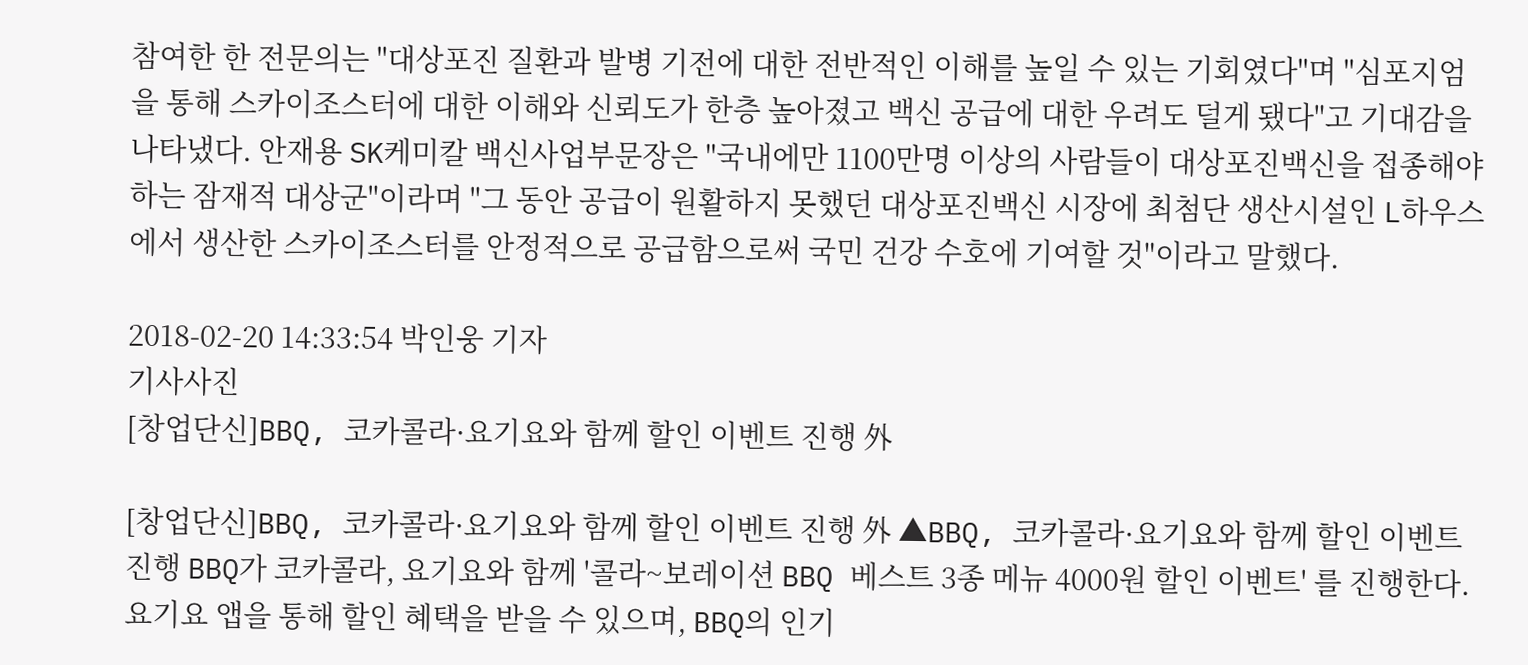참여한 한 전문의는 "대상포진 질환과 발병 기전에 대한 전반적인 이해를 높일 수 있는 기회였다"며 "심포지엄을 통해 스카이조스터에 대한 이해와 신뢰도가 한층 높아졌고 백신 공급에 대한 우려도 덜게 됐다"고 기대감을 나타냈다. 안재용 SK케미칼 백신사업부문장은 "국내에만 1100만명 이상의 사람들이 대상포진백신을 접종해야 하는 잠재적 대상군"이라며 "그 동안 공급이 원활하지 못했던 대상포진백신 시장에 최첨단 생산시설인 L하우스에서 생산한 스카이조스터를 안정적으로 공급함으로써 국민 건강 수호에 기여할 것"이라고 말했다.

2018-02-20 14:33:54 박인웅 기자
기사사진
[창업단신]BBQ, 코카콜라·요기요와 함께 할인 이벤트 진행 外

[창업단신]BBQ, 코카콜라·요기요와 함께 할인 이벤트 진행 外 ▲BBQ, 코카콜라·요기요와 함께 할인 이벤트 진행 BBQ가 코카콜라, 요기요와 함께 '콜라~보레이션 BBQ 베스트 3종 메뉴 4000원 할인 이벤트' 를 진행한다. 요기요 앱을 통해 할인 혜택을 받을 수 있으며, BBQ의 인기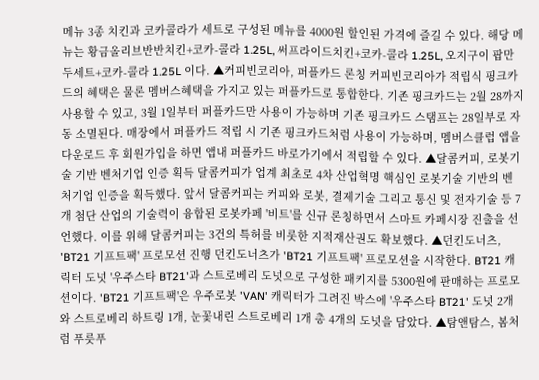메뉴 3종 치킨과 코카콜라가 세트로 구성된 메뉴를 4000원 할인된 가격에 즐길 수 있다. 해당 메뉴는 황금올리브반반치킨+코카-콜라 1.25L, 써프라이드치킨+코카-콜라 1.25L, 오지구이 팝만두세트+코카-콜라 1.25L 이다. ▲커피빈코리아, 퍼플카드 론칭 커피빈코리아가 적립식 핑크카드의 혜택은 물론 멤버스혜택을 가지고 있는 퍼플카드로 통합한다. 기존 핑크카드는 2월 28까지 사용할 수 있고, 3월 1일부터 퍼플카드만 사용이 가능하며 기존 핑크카드 스탬프는 28일부로 자동 소멸된다. 매장에서 퍼플카드 적립 시 기존 핑크카드처럼 사용이 가능하며, 멤버스클럽 앱을 다운로드 후 회원가입을 하면 앱내 퍼플카드 바로가기에서 적립할 수 있다. ▲달콤커피, 로봇기술 기반 벤처기업 인증 획득 달콤커피가 업계 최초로 4차 산업혁명 핵심인 로봇기술 기반의 벤처기업 인증을 획득했다. 앞서 달콤커피는 커피와 로봇, 결제기술 그리고 통신 및 전자기술 등 7개 첨단 산업의 기술력이 융합된 로봇카페 '비트'를 신규 론칭하면서 스마트 카페시장 진출을 선언했다. 이를 위해 달콤커피는 3건의 특허를 비롯한 지적재산권도 확보했다. ▲던킨도너츠, 'BT21 기프트팩' 프로모션 진행 던킨도너츠가 'BT21 기프트팩' 프로모션을 시작한다. BT21 캐릭터 도넛 '우주스타 BT21'과 스트로베리 도넛으로 구성한 패키지를 5300원에 판매하는 프로모션이다. 'BT21 기프트팩'은 우주로봇 'VAN' 캐릭터가 그려진 박스에 '우주스타 BT21' 도넛 2개와 스트로베리 하트링 1개, 눈꽃내린 스트로베리 1개 총 4개의 도넛을 담았다. ▲탐앤탐스, 봄처럼 푸릇푸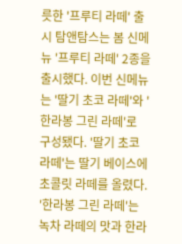릇한 '프루티 라떼' 출시 탐앤탐스는 봄 신메뉴 '프루티 라떼' 2종을 출시했다. 이번 신메뉴는 '딸기 초코 라떼'와 '한라봉 그린 라떼'로 구성됐다. '딸기 초코 라떼'는 딸기 베이스에 초콜릿 라떼를 올렸다. '한라봉 그린 라떼'는 녹차 라떼의 맛과 한라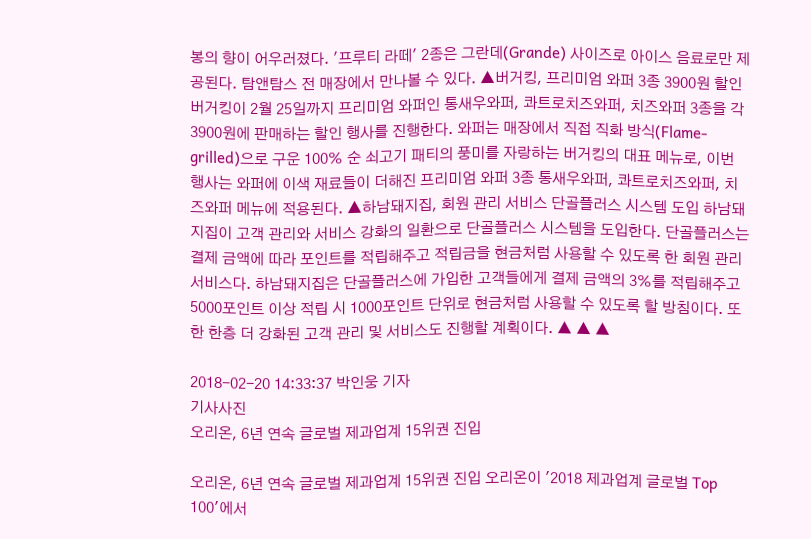봉의 향이 어우러졌다. '프루티 라떼' 2종은 그란데(Grande) 사이즈로 아이스 음료로만 제공된다. 탐앤탐스 전 매장에서 만나볼 수 있다. ▲버거킹, 프리미엄 와퍼 3종 3900원 할인 버거킹이 2월 25일까지 프리미엄 와퍼인 통새우와퍼, 콰트로치즈와퍼, 치즈와퍼 3종을 각 3900원에 판매하는 할인 행사를 진행한다. 와퍼는 매장에서 직접 직화 방식(Flame-grilled)으로 구운 100% 순 쇠고기 패티의 풍미를 자랑하는 버거킹의 대표 메뉴로, 이번 행사는 와퍼에 이색 재료들이 더해진 프리미엄 와퍼 3종 통새우와퍼, 콰트로치즈와퍼, 치즈와퍼 메뉴에 적용된다. ▲하남돼지집, 회원 관리 서비스 단골플러스 시스템 도입 하남돼지집이 고객 관리와 서비스 강화의 일환으로 단골플러스 시스템을 도입한다. 단골플러스는 결제 금액에 따라 포인트를 적립해주고 적립금을 현금처럼 사용할 수 있도록 한 회원 관리 서비스다. 하남돼지집은 단골플러스에 가입한 고객들에게 결제 금액의 3%를 적립해주고 5000포인트 이상 적립 시 1000포인트 단위로 현금처럼 사용할 수 있도록 할 방침이다. 또한 한층 더 강화된 고객 관리 및 서비스도 진행할 계획이다. ▲ ▲ ▲

2018-02-20 14:33:37 박인웅 기자
기사사진
오리온, 6년 연속 글로벌 제과업계 15위권 진입

오리온, 6년 연속 글로벌 제과업계 15위권 진입 오리온이 '2018 제과업계 글로벌 Top 100'에서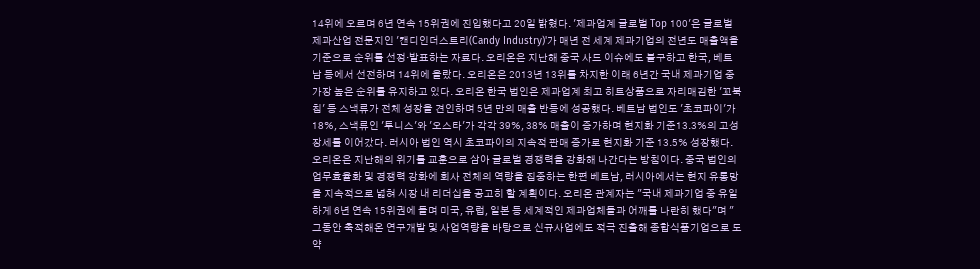14위에 오르며 6년 연속 15위권에 진입했다고 20일 밝혔다. '제과업계 글로벌 Top 100'은 글로벌 제과산업 전문지인 '캔디인더스트리(Candy Industry)'가 매년 전 세계 제과기업의 전년도 매출액을 기준으로 순위를 선정·발표하는 자료다. 오리온은 지난해 중국 사드 이슈에도 불구하고 한국, 베트남 등에서 선전하며 14위에 올랐다. 오리온은 2013년 13위를 차지한 이래 6년간 국내 제과기업 중 가장 높은 순위를 유지하고 있다. 오리온 한국 법인은 제과업계 최고 히트상품으로 자리매김한 '꼬북칩' 등 스낵류가 전체 성장을 견인하며 5년 만의 매출 반등에 성공했다. 베트남 법인도 '초코파이'가 18%, 스낵류인 '투니스'와 '오스타'가 각각 39%, 38% 매출이 증가하며 현지화 기준13.3%의 고성장세를 이어갔다. 러시아 법인 역시 초코파이의 지속적 판매 증가로 현지화 기준 13.5% 성장했다. 오리온은 지난해의 위기를 교훈으로 삼아 글로벌 경쟁력을 강화해 나간다는 방침이다. 중국 법인의 업무효율화 및 경쟁력 강화에 회사 전체의 역량을 집중하는 한편 베트남, 러시아에서는 현지 유통망을 지속적으로 넓혀 시장 내 리더십을 공고히 할 계획이다. 오리온 관계자는 "국내 제과기업 중 유일하게 6년 연속 15위권에 들며 미국, 유럽, 일본 등 세계적인 제과업체들과 어깨를 나란히 했다"며 "그동안 축적해온 연구개발 및 사업역량을 바탕으로 신규사업에도 적극 진출해 종합식품기업으로 도약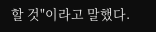할 것"이라고 말했다.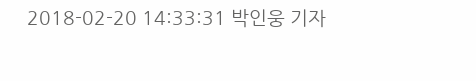2018-02-20 14:33:31 박인웅 기자